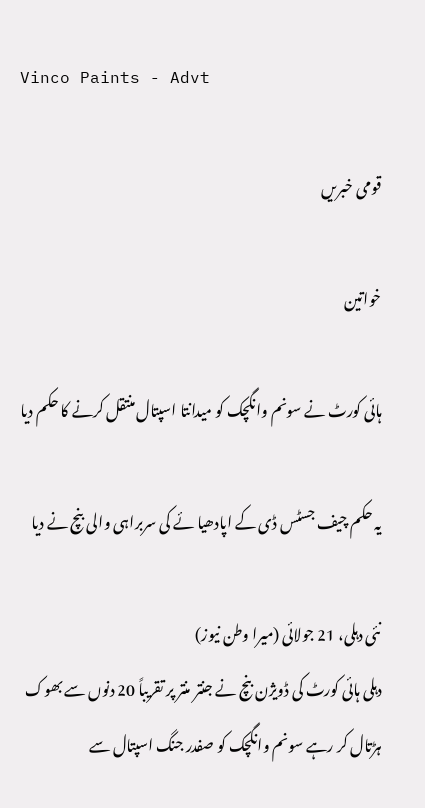Vinco Paints - Advt

قومی خبریں

خواتین

ہائی کورٹ نے سونم وانگچک کو میدانتا اسپتال منتقل کرنے کا حکم دیا

یہ حکم چیف جسٹس ڈی کے اپادھیا ئے کی سربراہی والی بنچ نے دیا

نئی دہلی، 21 جولائی (میرا وطن نیوز)
دہلی ہائی کورٹ کی ڈویژن بنچ نے جنتر منتر پر تقریباً 20 دنوں سے بھوک ہڑتال کر رہے سونم وانگچک کو صفدر جنگ اسپتال سے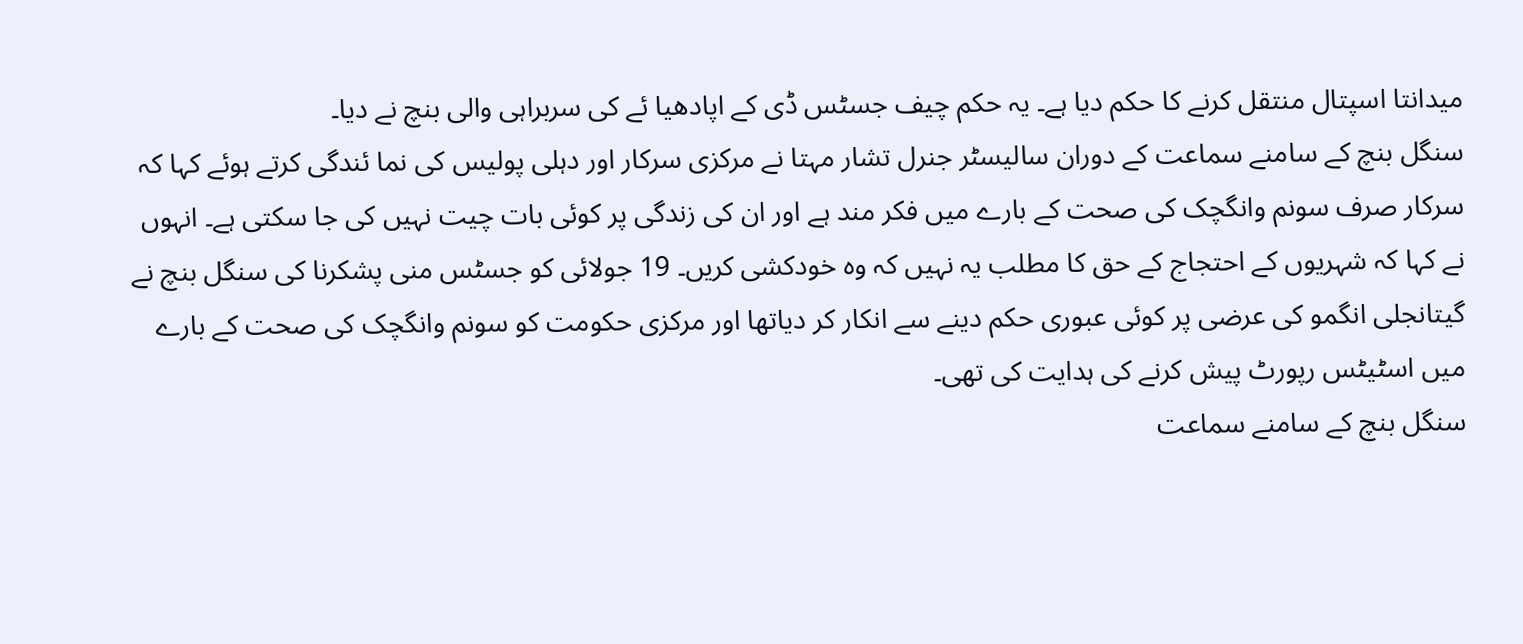میدانتا اسپتال منتقل کرنے کا حکم دیا ہے۔ یہ حکم چیف جسٹس ڈی کے اپادھیا ئے کی سربراہی والی بنچ نے دیا۔
سنگل بنچ کے سامنے سماعت کے دوران سالیسٹر جنرل تشار مہتا نے مرکزی سرکار اور دہلی پولیس کی نما ئندگی کرتے ہوئے کہا کہ سرکار صرف سونم وانگچک کی صحت کے بارے میں فکر مند ہے اور ان کی زندگی پر کوئی بات چیت نہیں کی جا سکتی ہے۔ انہوں نے کہا کہ شہریوں کے احتجاج کے حق کا مطلب یہ نہیں کہ وہ خودکشی کریں۔ 19 جولائی کو جسٹس منی پشکرنا کی سنگل بنچ نے گیتانجلی انگمو کی عرضی پر کوئی عبوری حکم دینے سے انکار کر دیاتھا اور مرکزی حکومت کو سونم وانگچک کی صحت کے بارے میں اسٹیٹس رپورٹ پیش کرنے کی ہدایت کی تھی۔
سنگل بنچ کے سامنے سماعت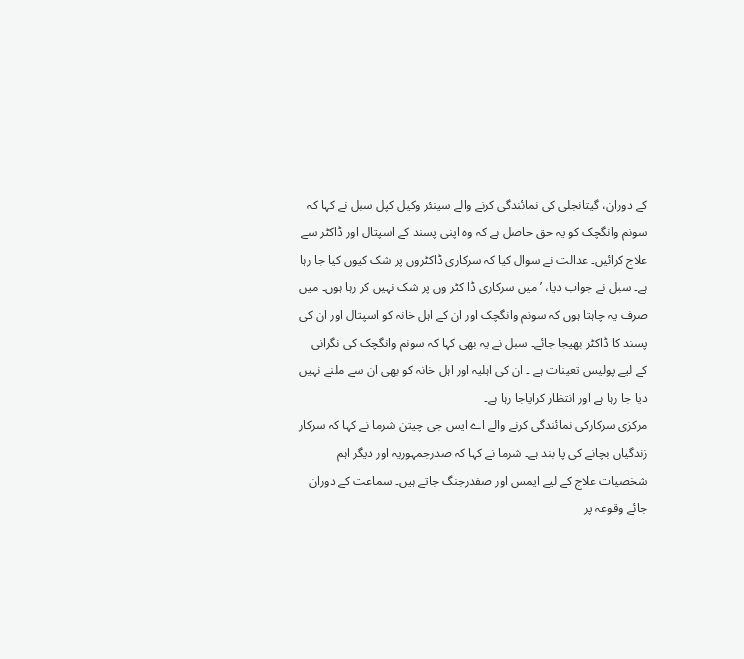کے دوران، گیتانجلی کی نمائندگی کرنے والے سینئر وکیل کپل سبل نے کہا کہ سونم وانگچک کو یہ حق حاصل ہے کہ وہ اپنی پسند کے اسپتال اور ڈاکٹر سے علاج کرائیں۔ عدالت نے سوال کیا کہ سرکاری ڈاکٹروں پر شک کیوں کیا جا رہا ہے۔ سبل نے جواب دیا، ’میں سرکاری ڈا کٹر وں پر شک نہیں کر رہا ہوں۔ میں صرف یہ چاہتا ہوں کہ سونم وانگچک اور ان کے اہل خانہ کو اسپتال اور ان کی پسند کا ڈاکٹر بھیجا جائے۔ سبل نے یہ بھی کہا کہ سونم وانگچک کی نگرانی کے لیے پولیس تعینات ہے ۔ ان کی اہلیہ اور اہل خانہ کو بھی ان سے ملنے نہیں دیا جا رہا ہے اور انتظار کرایاجا رہا ہے۔
مرکزی سرکارکی نمائندگی کرنے والے اے ایس جی چیتن شرما نے کہا کہ سرکار زندگیاں بچانے کی پا بند ہے۔ شرما نے کہا کہ صدرجمہوریہ اور دیگر اہم شخصیات علاج کے لیے ایمس اور صفدرجنگ جاتے ہیں۔ سماعت کے دوران جائے وقوعہ پر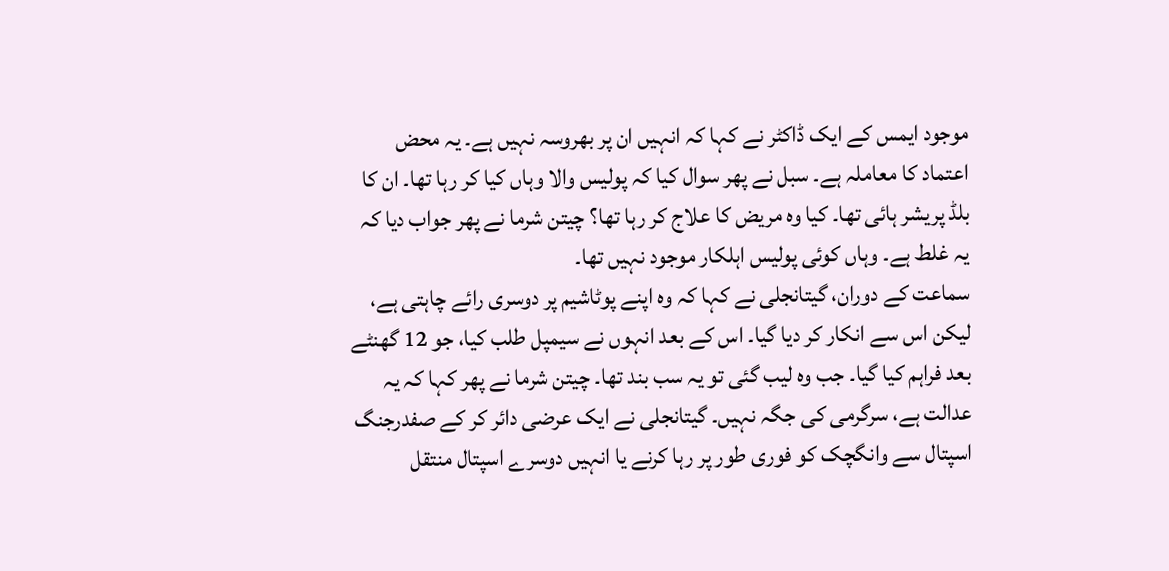موجود ایمس کے ایک ڈاکٹر نے کہا کہ انہیں ان پر بھروسہ نہیں ہے۔ یہ محض اعتماد کا معاملہ ہے۔ سبل نے پھر سوال کیا کہ پولیس والا وہاں کیا کر رہا تھا۔ ان کا بلڈ پریشر ہائی تھا۔ کیا وہ مریض کا علاج کر رہا تھا؟ چیتن شرما نے پھر جواب دیا کہ یہ غلط ہے۔ وہاں کوئی پولیس اہلکار موجود نہیں تھا۔
سماعت کے دوران، گیتانجلی نے کہا کہ وہ اپنے پوٹاشیم پر دوسری رائے چاہتی ہے، لیکن اس سے انکار کر دیا گیا۔ اس کے بعد انہوں نے سیمپل طلب کیا، جو 12 گھنٹے بعد فراہم کیا گیا۔ جب وہ لیب گئی تو یہ سب بند تھا۔ چیتن شرما نے پھر کہا کہ یہ عدالت ہے، سرگرمی کی جگہ نہیں۔ گیتانجلی نے ایک عرضی دائر کر کے صفدرجنگ اسپتال سے وانگچک کو فوری طور پر رہا کرنے یا انہیں دوسرے اسپتال منتقل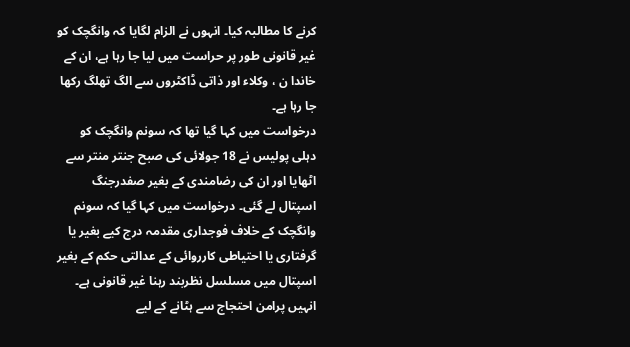کرنے کا مطالبہ کیا۔ انہوں نے الزام لگایا کہ وانگچک کو غیر قانونی طور پر حراست میں لیا جا رہا ہے، ان کے خاندا ن ، وکلاء اور ذاتی ڈاکٹروں سے الگ تھلگ رکھا جا رہا ہے۔
درخواست میں کہا گیا تھا کہ سونم وانگچک کو دہلی پولیس نے 18 جولائی کی صبح جنتر منتر سے اٹھایا اور ان کی رضامندی کے بغیر صفدرجنگ اسپتال لے گئی۔ درخواست میں کہا گیا کہ سونم وانگچک کے خلاف فوجداری مقدمہ درج کیے بغیر یا گرفتاری یا احتیاطی کارروائی کے عدالتی حکم کے بغیر اسپتال میں مسلسل نظربند رہنا غیر قانونی ہے۔ انہیں پرامن احتجاج سے ہٹانے کے لیے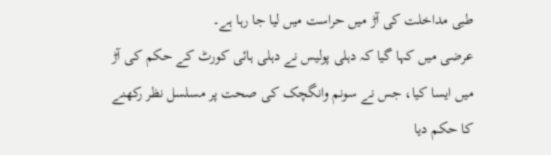طبی مداخلت کی آڑ میں حراست میں لیا جا رہا ہے۔
عرضی میں کہا گیا کہ دہلی پولیس نے دہلی ہائی کورٹ کے حکم کی آڑ میں ایسا کیا، جس نے سونم وانگچک کی صحت پر مسلسل نظر رکھنے کا حکم دیا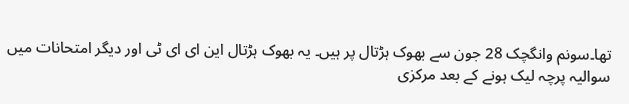تھا۔سونم وانگچک 28 جون سے بھوک ہڑتال پر ہیں۔ یہ بھوک ہڑتال این ای ای ٹی اور دیگر امتحانات میں سوالیہ پرچہ لیک ہونے کے بعد مرکزی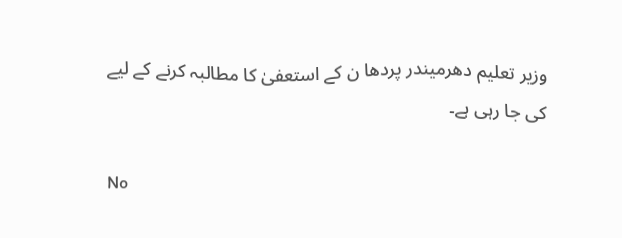وزیر تعلیم دھرمیندر پردھا ن کے استعفیٰ کا مطالبہ کرنے کے لیے کی جا رہی ہے۔

No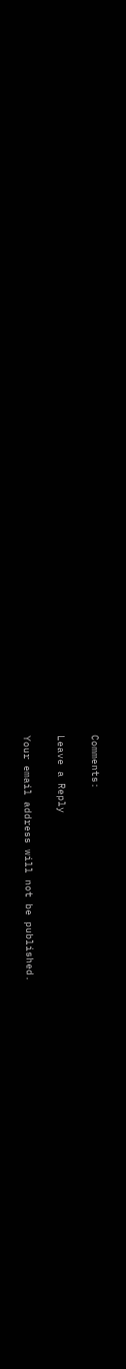Comments:

Leave a Reply

Your email address will not be published.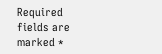Required fields are marked *